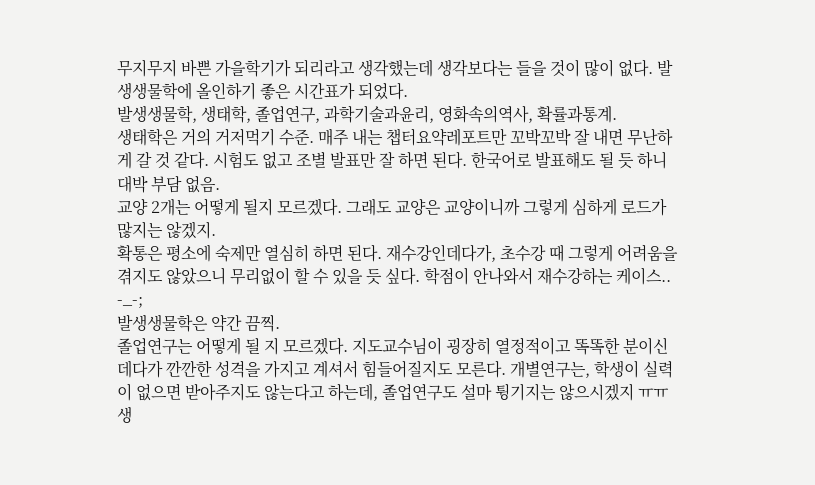무지무지 바쁜 가을학기가 되리라고 생각했는데 생각보다는 들을 것이 많이 없다. 발생생물학에 올인하기 좋은 시간표가 되었다.
발생생물학, 생태학, 졸업연구, 과학기술과윤리, 영화속의역사, 확률과통계.
생태학은 거의 거저먹기 수준. 매주 내는 챕터요약레포트만 꼬박꼬박 잘 내면 무난하게 갈 것 같다. 시험도 없고 조별 발표만 잘 하면 된다. 한국어로 발표해도 될 듯 하니 대박 부담 없음.
교양 2개는 어떻게 될지 모르겠다. 그래도 교양은 교양이니까 그렇게 심하게 로드가 많지는 않겠지.
확통은 평소에 숙제만 열심히 하면 된다. 재수강인데다가, 초수강 때 그렇게 어려움을 겪지도 않았으니 무리없이 할 수 있을 듯 싶다. 학점이 안나와서 재수강하는 케이스.. -_-;
발생생물학은 약간 끔찍.
졸업연구는 어떻게 될 지 모르겠다. 지도교수님이 굉장히 열정적이고 똑똑한 분이신데다가 깐깐한 성격을 가지고 계셔서 힘들어질지도 모른다. 개별연구는, 학생이 실력이 없으면 받아주지도 않는다고 하는데, 졸업연구도 설마 튕기지는 않으시겠지 ㅠㅠ
생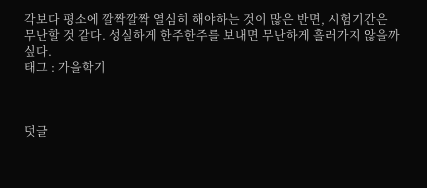각보다 평소에 깔짝깔짝 열심히 해야하는 것이 많은 반면, 시험기간은 무난할 것 같다. 성실하게 한주한주를 보내면 무난하게 흘러가지 않을까 싶다.
태그 : 가을학기



덧글